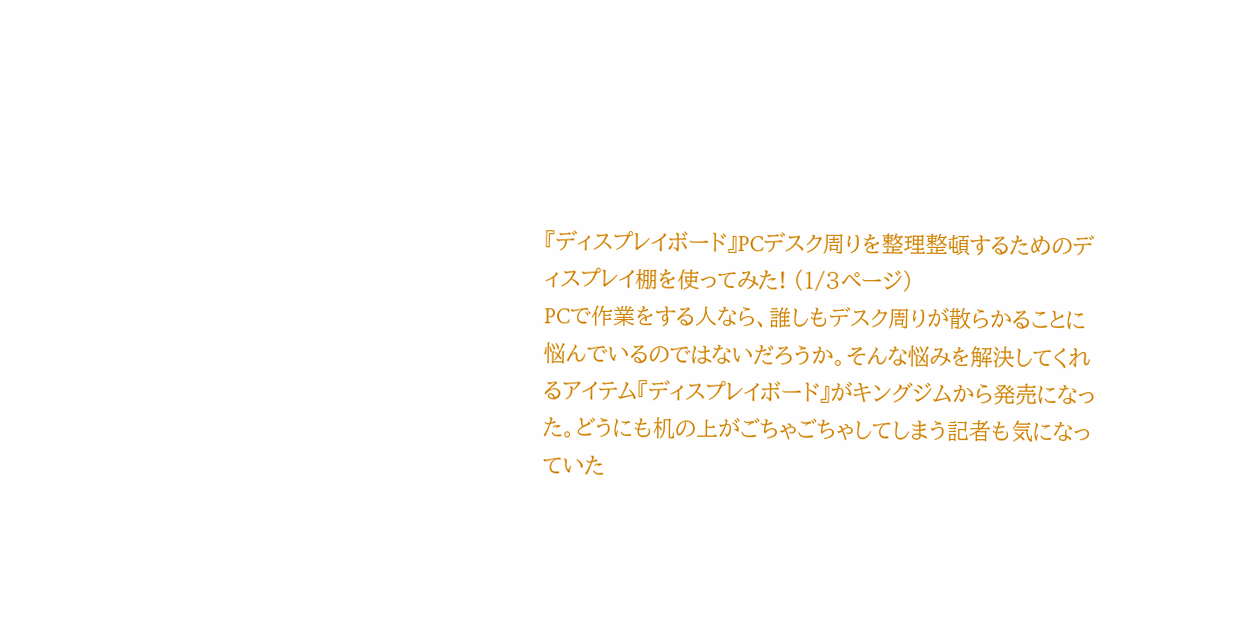『ディスプレイボード』PCデスク周りを整理整頓するためのディスプレイ棚を使ってみた! (1/3ページ)
PCで作業をする人なら、誰しもデスク周りが散らかることに悩んでいるのではないだろうか。そんな悩みを解決してくれるアイテム『ディスプレイボード』がキングジムから発売になった。どうにも机の上がごちゃごちゃしてしまう記者も気になっていた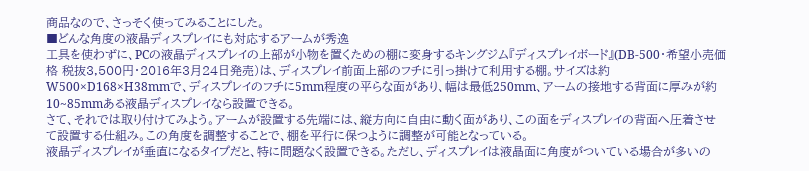商品なので、さっそく使ってみることにした。
■どんな角度の液晶ディスプレイにも対応するアームが秀逸
工具を使わずに、PCの液晶ディスプレイの上部が小物を置くための棚に変身するキングジム『ディスプレイボード』(DB-500・希望小売価格 税抜3,500円・2016年3月24日発売)は、ディスプレイ前面上部のフチに引っ掛けて利用する棚。サイズは約W500×D168×H38mmで、ディスプレイのフチに5mm程度の平らな面があり、幅は最低250mm、アームの接地する背面に厚みが約10~85mmある液晶ディスプレイなら設置できる。
さて、それでは取り付けてみよう。アームが設置する先端には、縦方向に自由に動く面があり、この面をディスプレイの背面へ圧着させて設置する仕組み。この角度を調整することで、棚を平行に保つように調整が可能となっている。
液晶ディスプレイが垂直になるタイプだと、特に問題なく設置できる。ただし、ディスプレイは液晶面に角度がついている場合が多いの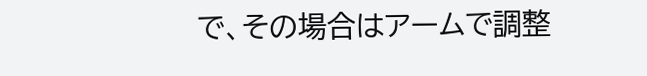で、その場合はアームで調整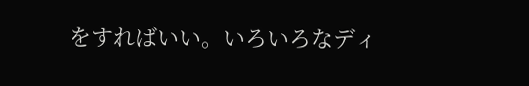をすればいい。いろいろなディ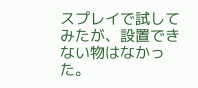スプレイで試してみたが、設置できない物はなかった。